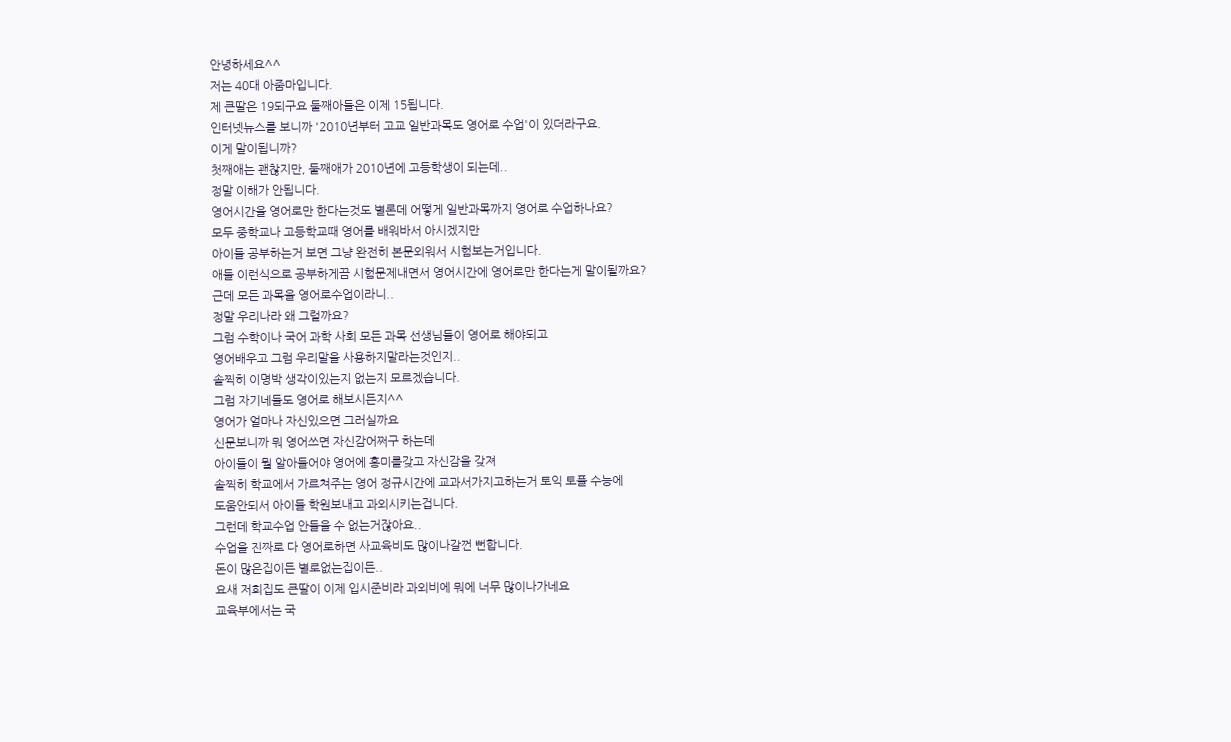안녕하세요^^
저는 40대 아줌마입니다.
제 큰딸은 19되구요 둘째아들은 이제 15됩니다.
인터넷뉴스를 보니까 '2010년부터 고교 일반과목도 영어로 수업'이 있더라구요.
이게 말이됩니까?
첫째애는 괜찮지만, 둘째애가 2010년에 고등학생이 되는데..
정말 이해가 안됩니다.
영어시간을 영어로만 한다는것도 별론데 어떻게 일반과목까지 영어로 수업하나요?
모두 중학교나 고등학교때 영어를 배워바서 아시겠지만
아이들 공부하는거 보면 그냥 완전히 본문외워서 시험보는거입니다.
애들 이런식으로 공부하게끔 시험문제내면서 영어시간에 영어로만 한다는게 말이될까요?
근데 모든 과목을 영어로수업이라니..
정말 우리나라 왜 그럴까요?
그럼 수학이나 국어 과학 사회 모든 과목 선생님들이 영어로 해야되고
영어배우고 그럼 우리말을 사용하지말라는것인지..
솔찍히 이명박 생각이있는지 없는지 모르겠습니다.
그럼 자기네들도 영어로 해보시든지^^
영어가 얼마나 자신있으면 그러실까요
신문보니까 뭐 영어쓰면 자신감어쩌구 하는데
아이들이 뭘 알아들어야 영어에 흥미를갖고 자신감을 갖져
솔찍히 학교에서 가르쳐주는 영어 정규시간에 교과서가지고하는거 토익 토플 수능에
도움안되서 아이들 학원보내고 과외시키는겁니다.
그런데 학교수업 안들을 수 없는거잖아요..
수업을 진짜로 다 영어로하면 사교육비도 많이나갈껀 뻔합니다.
돈이 많은집이든 별로없는집이든..
요새 저희집도 큰딸이 이제 입시준비라 과외비에 뭐에 너무 많이나가네요
교육부에서는 국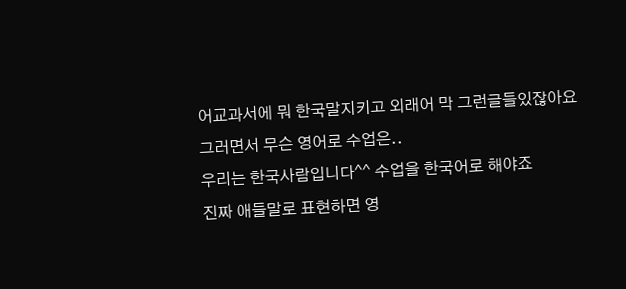어교과서에 뭐 한국말지키고 외래어 막 그런글들있잖아요
그러면서 무슨 영어로 수업은..
우리는 한국사람입니다^^ 수업을 한국어로 해야죠
진짜 애들말로 표현하면 영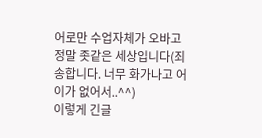어로만 수업자체가 오바고
정말 좃같은 세상입니다(죄송합니다. 너무 화가나고 어이가 없어서..^^)
이렇게 긴글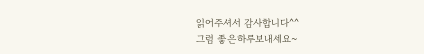읽어주셔서 감사합니다^^
그럼 좋은하루보내세요~